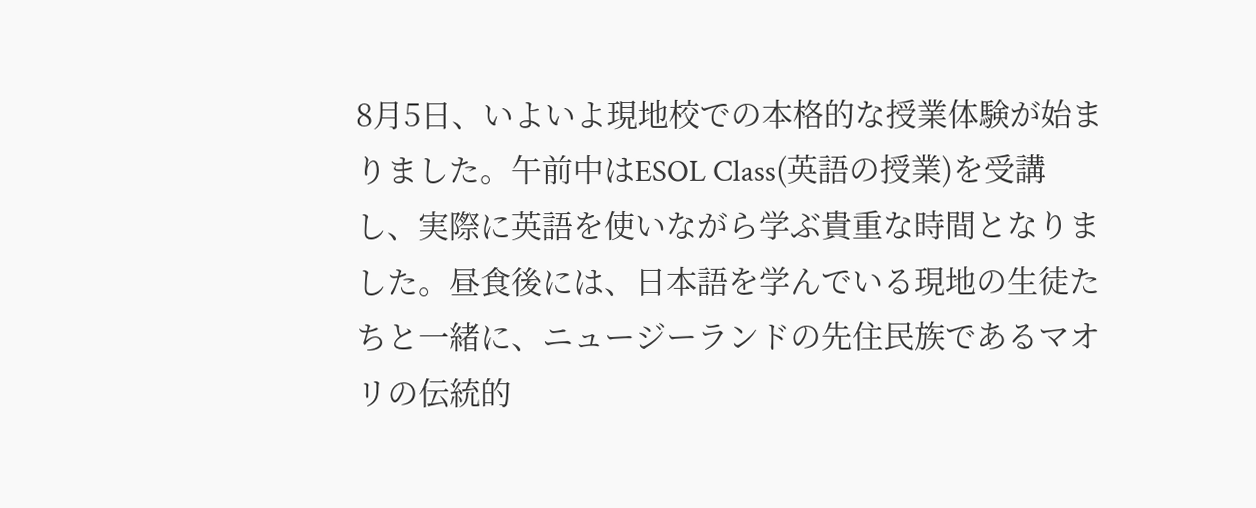8月5日、いよいよ現地校での本格的な授業体験が始まりました。午前中はESOL Class(英語の授業)を受講し、実際に英語を使いながら学ぶ貴重な時間となりました。昼食後には、日本語を学んでいる現地の生徒たちと一緒に、ニュージーランドの先住民族であるマオリの伝統的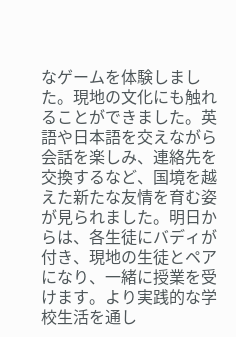なゲームを体験しました。現地の文化にも触れることができました。英語や日本語を交えながら会話を楽しみ、連絡先を交換するなど、国境を越えた新たな友情を育む姿が見られました。明日からは、各生徒にバディが付き、現地の生徒とペアになり、一緒に授業を受けます。より実践的な学校生活を通し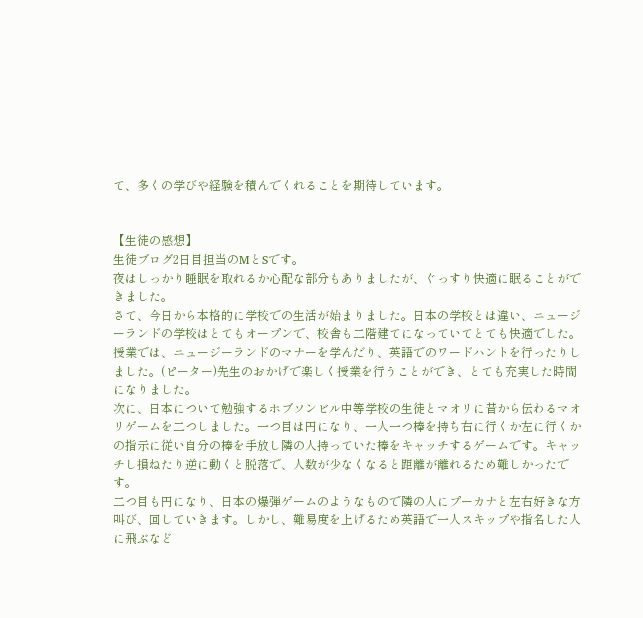て、多くの学びや経験を積んでくれることを期待しています。


【生徒の感想】
生徒ブログ2日目担当のMとSです。
夜はしっかり睡眠を取れるか心配な部分もありましたが、ぐっすり快適に眠ることができました。
さて、今日から本格的に学校での生活が始まりました。日本の学校とは違い、ニュージーランドの学校はとてもオープンで、校舎も二階建てになっていてとても快適でした。
授業では、ニュージーランドのマナーを学んだり、英語でのワードハントを行ったりしました。(ピーター)先生のおかげで楽しく授業を行うことができ、とても充実した時間になりました。
次に、日本について勉強するホブソンビル中等学校の生徒とマオリに昔から伝わるマオリゲームを二つしました。一つ目は円になり、一人一つ棒を持ち右に行くか左に行くかの指示に従い自分の棒を手放し隣の人持っていた棒をキャッチするゲームです。キャッチし損ねたり逆に動くと脱落で、人数が少なくなると距離が離れるため難しかったです。
二つ目も円になり、日本の爆弾ゲームのようなもので隣の人にプーカナと左右好きな方叫び、回していきます。しかし、難易度を上げるため英語で一人スキップや指名した人に飛ぶなど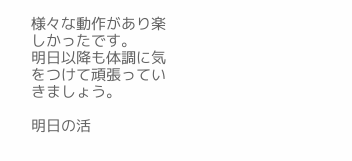様々な動作があり楽しかったです。
明日以降も体調に気をつけて頑張っていきましょう。

明日の活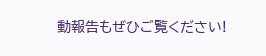動報告もぜひご覧ください!